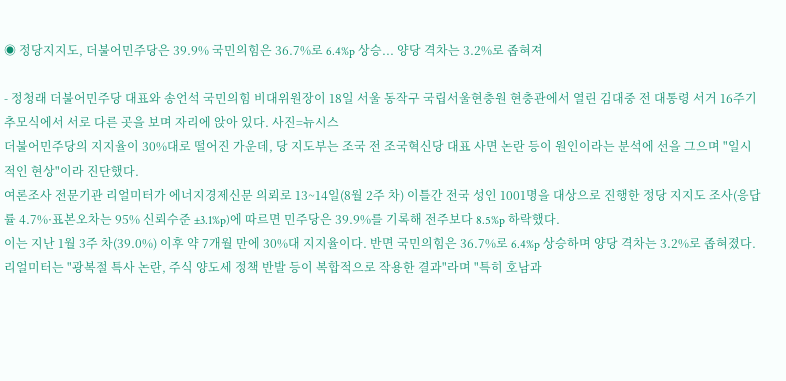◉ 정당지지도, 더불어민주당은 39.9% 국민의힘은 36.7%로 6.4%p 상승... 양당 격차는 3.2%로 좁혀져

- 정청래 더불어민주당 대표와 송언석 국민의힘 비대위원장이 18일 서울 동작구 국립서울현충원 현충관에서 열린 김대중 전 대통령 서거 16주기 추모식에서 서로 다른 곳을 보며 자리에 앉아 있다. 사진=뉴시스
더불어민주당의 지지율이 30%대로 떨어진 가운데, 당 지도부는 조국 전 조국혁신당 대표 사면 논란 등이 원인이라는 분석에 선을 그으며 "일시적인 현상"이라 진단했다.
여론조사 전문기관 리얼미터가 에너지경제신문 의뢰로 13~14일(8월 2주 차) 이틀간 전국 성인 1001명을 대상으로 진행한 정당 지지도 조사(응답률 4.7%·표본오차는 95% 신뢰수준 ±3.1%p)에 따르면 민주당은 39.9%를 기록해 전주보다 8.5%p 하락했다.
이는 지난 1월 3주 차(39.0%) 이후 약 7개월 만에 30%대 지지율이다. 반면 국민의힘은 36.7%로 6.4%p 상승하며 양당 격차는 3.2%로 좁혀졌다.
리얼미터는 "광복절 특사 논란, 주식 양도세 정책 반발 등이 복합적으로 작용한 결과"라며 "특히 호남과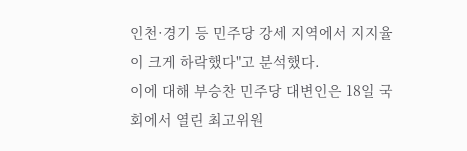인천·경기 등 민주당 강세 지역에서 지지율이 크게 하락했다"고 분석했다.
이에 대해 부승찬 민주당 대변인은 18일 국회에서 열린 최고위원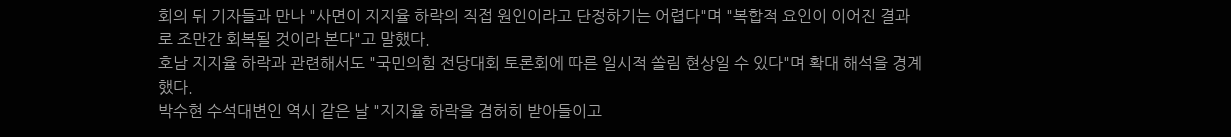회의 뒤 기자들과 만나 "사면이 지지율 하락의 직접 원인이라고 단정하기는 어렵다"며 "복합적 요인이 이어진 결과로 조만간 회복될 것이라 본다"고 말했다.
호남 지지율 하락과 관련해서도 "국민의힘 전당대회 토론회에 따른 일시적 쏠림 현상일 수 있다"며 확대 해석을 경계했다.
박수현 수석대변인 역시 같은 날 "지지율 하락을 겸허히 받아들이고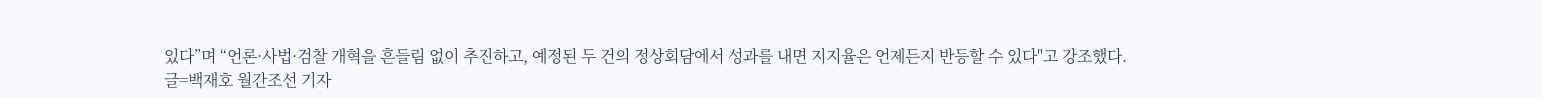있다”며 “언론·사법·검찰 개혁을 흔들림 없이 추진하고, 예정된 두 건의 정상회담에서 성과를 내면 지지율은 언제든지 반등할 수 있다"고 강조했다.
글=백재호 월간조선 기자